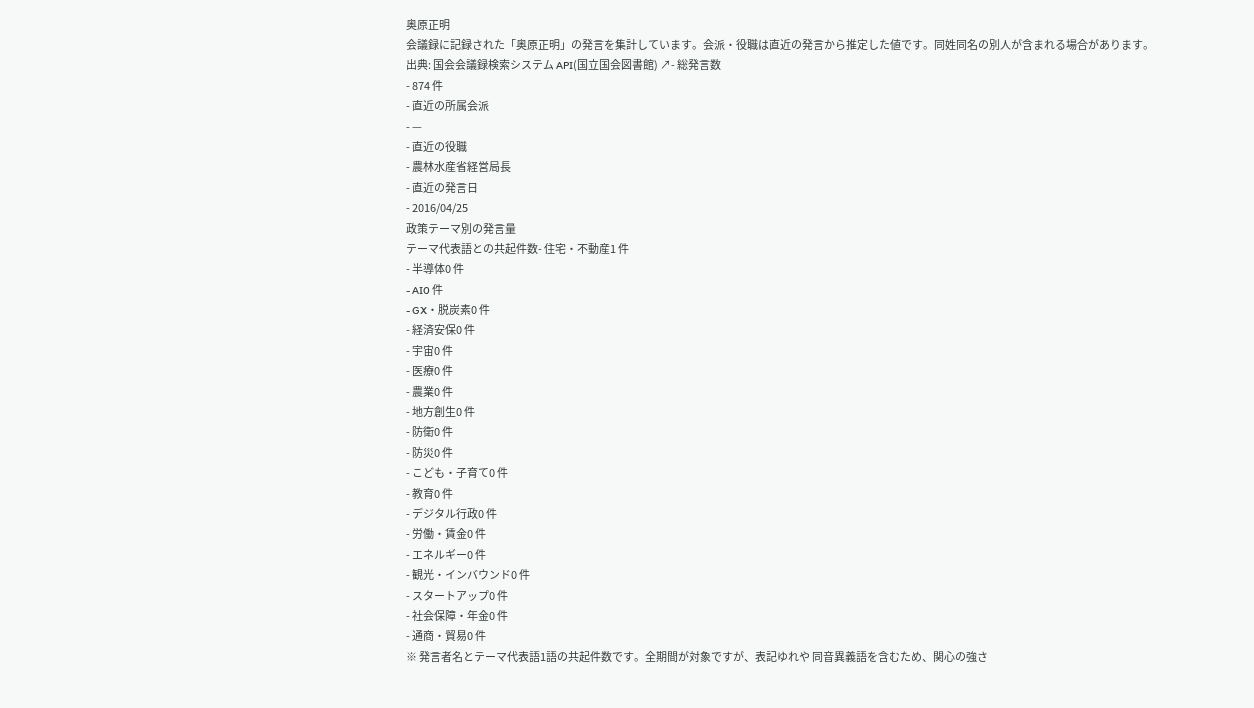奥原正明
会議録に記録された「奥原正明」の発言を集計しています。会派・役職は直近の発言から推定した値です。同姓同名の別人が含まれる場合があります。
出典: 国会会議録検索システム API(国立国会図書館) ↗- 総発言数
- 874 件
- 直近の所属会派
- —
- 直近の役職
- 農林水産省経営局長
- 直近の発言日
- 2016/04/25
政策テーマ別の発言量
テーマ代表語との共起件数- 住宅・不動産1 件
- 半導体0 件
- AI0 件
- GX・脱炭素0 件
- 経済安保0 件
- 宇宙0 件
- 医療0 件
- 農業0 件
- 地方創生0 件
- 防衛0 件
- 防災0 件
- こども・子育て0 件
- 教育0 件
- デジタル行政0 件
- 労働・賃金0 件
- エネルギー0 件
- 観光・インバウンド0 件
- スタートアップ0 件
- 社会保障・年金0 件
- 通商・貿易0 件
※ 発言者名とテーマ代表語1語の共起件数です。全期間が対象ですが、表記ゆれや 同音異義語を含むため、関心の強さ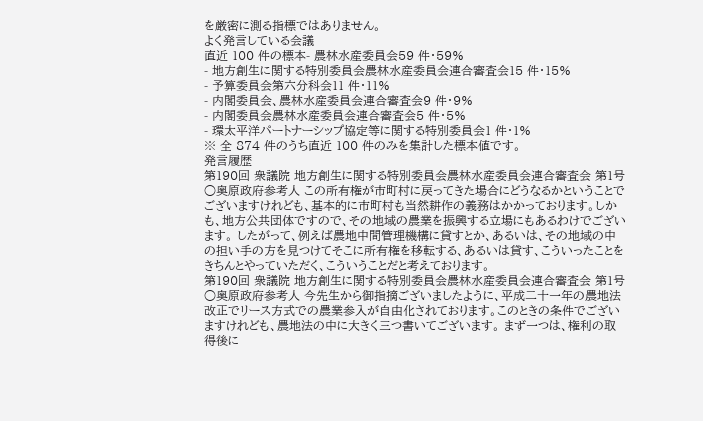を厳密に測る指標ではありません。
よく発言している会議
直近 100 件の標本- 農林水産委員会59 件・59%
- 地方創生に関する特別委員会農林水産委員会連合審査会15 件・15%
- 予算委員会第六分科会11 件・11%
- 内閣委員会、農林水産委員会連合審査会9 件・9%
- 内閣委員会農林水産委員会連合審査会5 件・5%
- 環太平洋パートナーシップ協定等に関する特別委員会1 件・1%
※ 全 874 件のうち直近 100 件のみを集計した標本値です。
発言履歴
第190回 衆議院 地方創生に関する特別委員会農林水産委員会連合審査会 第1号
○奥原政府参考人 この所有権が市町村に戻ってきた場合にどうなるかということでございますけれども、基本的に市町村も当然耕作の義務はかかっております。しかも、地方公共団体ですので、その地域の農業を振興する立場にもあるわけでございます。 したがって、例えば農地中間管理機構に貸すとか、あるいは、その地域の中の担い手の方を見つけてそこに所有権を移転する、あるいは貸す、こういったことをきちんとやっていただく、こういうことだと考えております。
第190回 衆議院 地方創生に関する特別委員会農林水産委員会連合審査会 第1号
○奥原政府参考人 今先生から御指摘ございましたように、平成二十一年の農地法改正でリース方式での農業参入が自由化されております。このときの条件でございますけれども、農地法の中に大きく三つ書いてございます。 まず一つは、権利の取得後に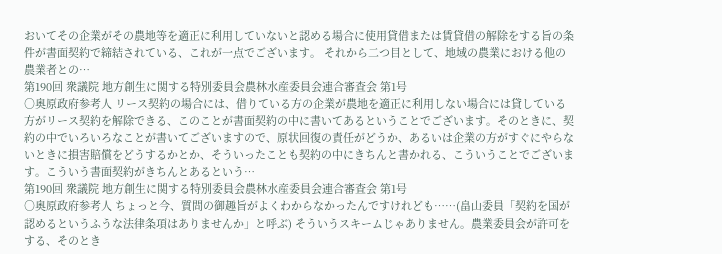おいてその企業がその農地等を適正に利用していないと認める場合に使用貸借または賃貸借の解除をする旨の条件が書面契約で締結されている、これが一点でございます。 それから二つ目として、地域の農業における他の農業者との…
第190回 衆議院 地方創生に関する特別委員会農林水産委員会連合審査会 第1号
○奥原政府参考人 リース契約の場合には、借りている方の企業が農地を適正に利用しない場合には貸している方がリース契約を解除できる、このことが書面契約の中に書いてあるということでございます。そのときに、契約の中でいろいろなことが書いてございますので、原状回復の責任がどうか、あるいは企業の方がすぐにやらないときに損害賠償をどうするかとか、そういったことも契約の中にきちんと書かれる、こういうことでございます。こういう書面契約がきちんとあるという…
第190回 衆議院 地方創生に関する特別委員会農林水産委員会連合審査会 第1号
○奥原政府参考人 ちょっと今、質問の御趣旨がよくわからなかったんですけれども……(畠山委員「契約を国が認めるというふうな法律条項はありませんか」と呼ぶ) そういうスキームじゃありません。農業委員会が許可をする、そのとき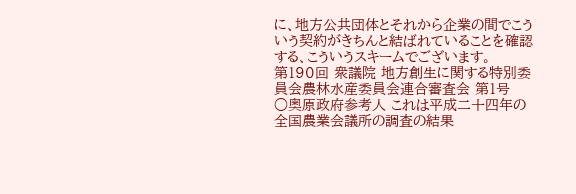に、地方公共団体とそれから企業の間でこういう契約がきちんと結ばれていることを確認する、こういうスキームでございます。
第190回 衆議院 地方創生に関する特別委員会農林水産委員会連合審査会 第1号
○奥原政府参考人 これは平成二十四年の全国農業会議所の調査の結果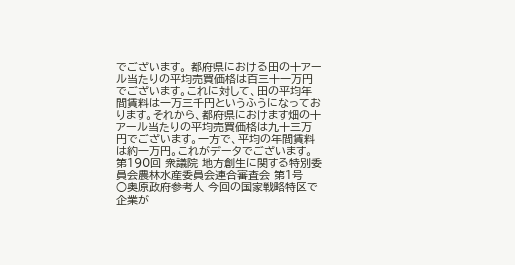でございます。 都府県における田の十アール当たりの平均売買価格は百三十一万円でございます。これに対して、田の平均年間賃料は一万三千円というふうになっております。それから、都府県におけます畑の十アール当たりの平均売買価格は九十三万円でございます。一方で、平均の年間賃料は約一万円。これがデータでございます。
第190回 衆議院 地方創生に関する特別委員会農林水産委員会連合審査会 第1号
○奥原政府参考人 今回の国家戦略特区で企業が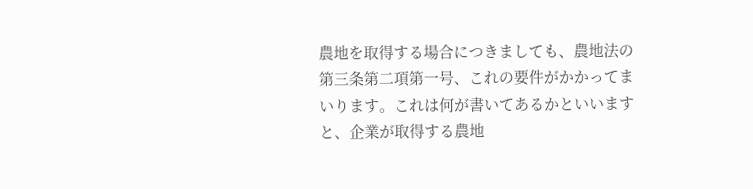農地を取得する場合につきましても、農地法の第三条第二項第一号、これの要件がかかってまいります。これは何が書いてあるかといいますと、企業が取得する農地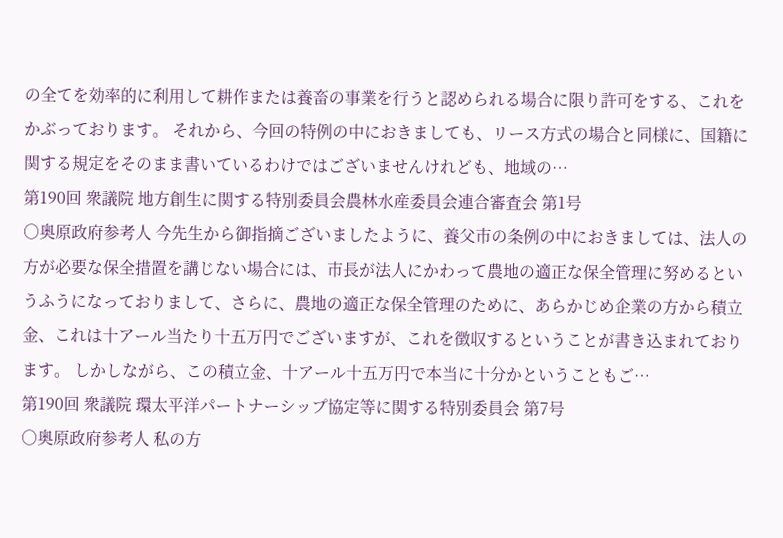の全てを効率的に利用して耕作または養畜の事業を行うと認められる場合に限り許可をする、これをかぶっております。 それから、今回の特例の中におきましても、リース方式の場合と同様に、国籍に関する規定をそのまま書いているわけではございませんけれども、地域の…
第190回 衆議院 地方創生に関する特別委員会農林水産委員会連合審査会 第1号
○奥原政府参考人 今先生から御指摘ございましたように、養父市の条例の中におきましては、法人の方が必要な保全措置を講じない場合には、市長が法人にかわって農地の適正な保全管理に努めるというふうになっておりまして、さらに、農地の適正な保全管理のために、あらかじめ企業の方から積立金、これは十アール当たり十五万円でございますが、これを徴収するということが書き込まれております。 しかしながら、この積立金、十アール十五万円で本当に十分かということもご…
第190回 衆議院 環太平洋パートナーシップ協定等に関する特別委員会 第7号
○奥原政府参考人 私の方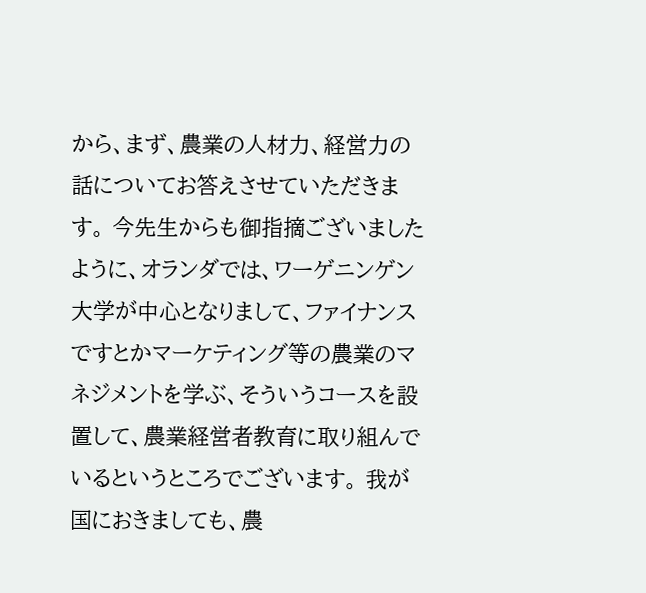から、まず、農業の人材力、経営力の話についてお答えさせていただきます。 今先生からも御指摘ございましたように、オランダでは、ワーゲニンゲン大学が中心となりまして、ファイナンスですとかマーケティング等の農業のマネジメントを学ぶ、そういうコースを設置して、農業経営者教育に取り組んでいるというところでございます。 我が国におきましても、農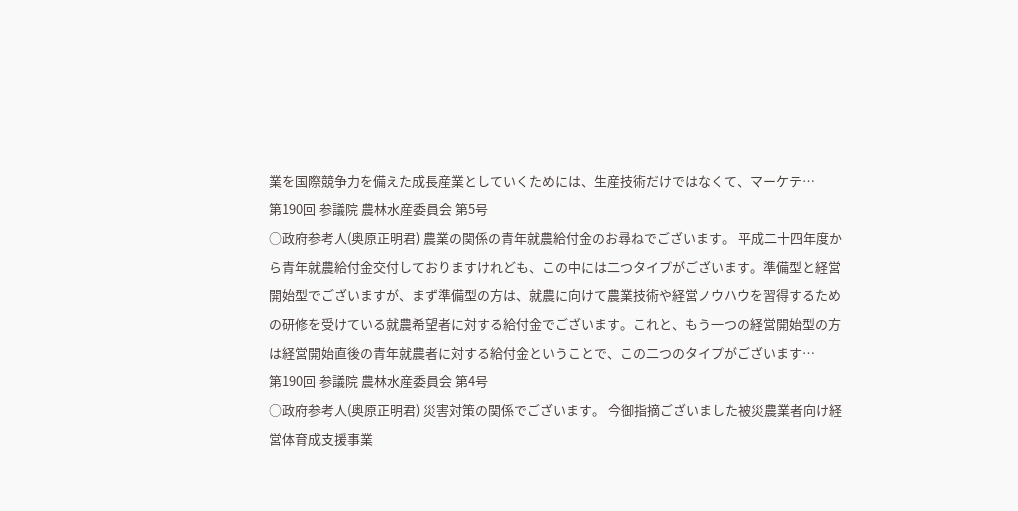業を国際競争力を備えた成長産業としていくためには、生産技術だけではなくて、マーケテ…
第190回 参議院 農林水産委員会 第5号
○政府参考人(奥原正明君) 農業の関係の青年就農給付金のお尋ねでございます。 平成二十四年度から青年就農給付金交付しておりますけれども、この中には二つタイプがございます。準備型と経営開始型でございますが、まず準備型の方は、就農に向けて農業技術や経営ノウハウを習得するための研修を受けている就農希望者に対する給付金でございます。これと、もう一つの経営開始型の方は経営開始直後の青年就農者に対する給付金ということで、この二つのタイプがございます…
第190回 参議院 農林水産委員会 第4号
○政府参考人(奥原正明君) 災害対策の関係でございます。 今御指摘ございました被災農業者向け経営体育成支援事業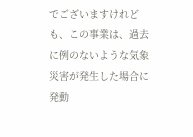でございますけれども、この事業は、過去に例のないような気象災害が発生した場合に発動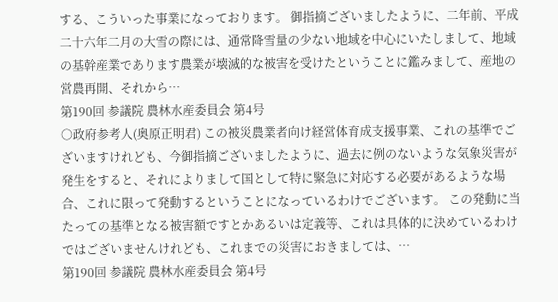する、こういった事業になっております。 御指摘ございましたように、二年前、平成二十六年二月の大雪の際には、通常降雪量の少ない地域を中心にいたしまして、地域の基幹産業であります農業が壊滅的な被害を受けたということに鑑みまして、産地の営農再開、それから…
第190回 参議院 農林水産委員会 第4号
○政府参考人(奥原正明君) この被災農業者向け経営体育成支援事業、これの基準でございますけれども、今御指摘ございましたように、過去に例のないような気象災害が発生をすると、それによりまして国として特に緊急に対応する必要があるような場合、これに限って発動するということになっているわけでございます。 この発動に当たっての基準となる被害額ですとかあるいは定義等、これは具体的に決めているわけではございませんけれども、これまでの災害におきましては、…
第190回 参議院 農林水産委員会 第4号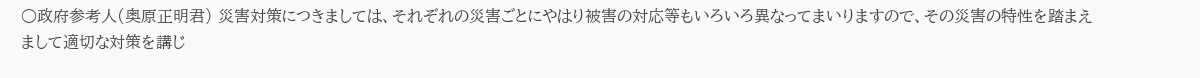○政府参考人(奥原正明君) 災害対策につきましては、それぞれの災害ごとにやはり被害の対応等もいろいろ異なってまいりますので、その災害の特性を踏まえまして適切な対策を講じ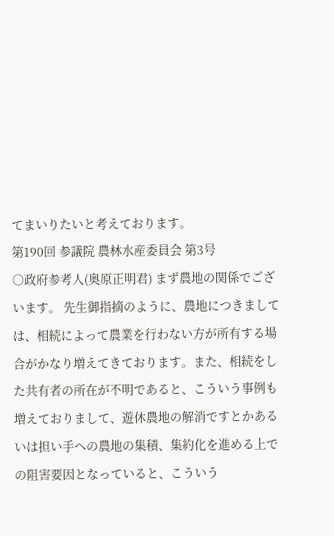てまいりたいと考えております。
第190回 参議院 農林水産委員会 第3号
○政府参考人(奥原正明君) まず農地の関係でございます。 先生御指摘のように、農地につきましては、相続によって農業を行わない方が所有する場合がかなり増えてきております。また、相続をした共有者の所在が不明であると、こういう事例も増えておりまして、遊休農地の解消ですとかあるいは担い手への農地の集積、集約化を進める上での阻害要因となっていると、こういう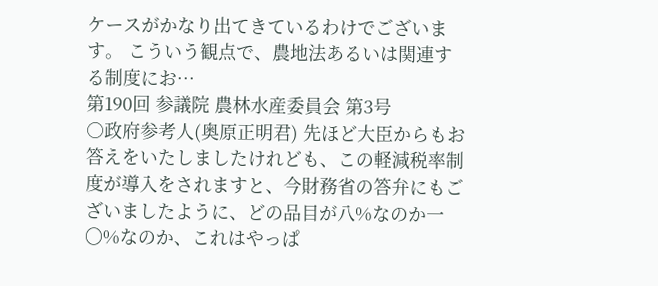ケースがかなり出てきているわけでございます。 こういう観点で、農地法あるいは関連する制度にお…
第190回 参議院 農林水産委員会 第3号
○政府参考人(奥原正明君) 先ほど大臣からもお答えをいたしましたけれども、この軽減税率制度が導入をされますと、今財務省の答弁にもございましたように、どの品目が八%なのか一〇%なのか、これはやっぱ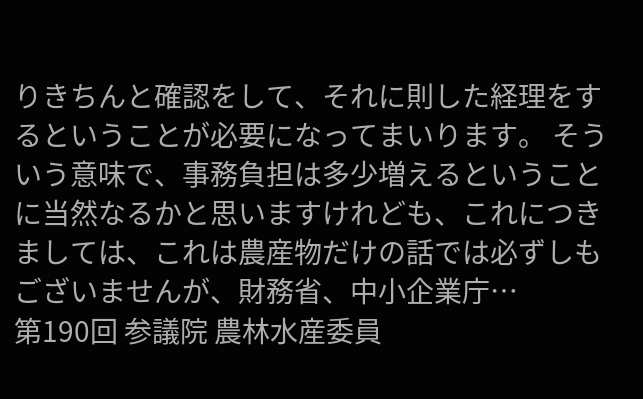りきちんと確認をして、それに則した経理をするということが必要になってまいります。 そういう意味で、事務負担は多少増えるということに当然なるかと思いますけれども、これにつきましては、これは農産物だけの話では必ずしもございませんが、財務省、中小企業庁…
第190回 参議院 農林水産委員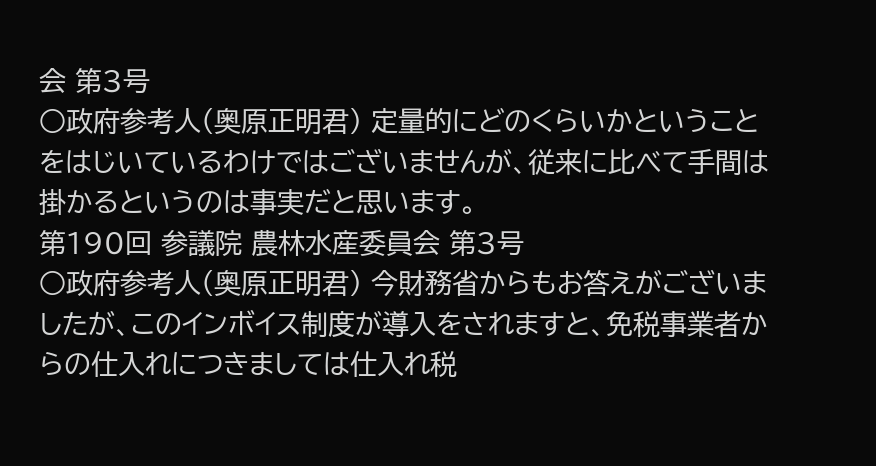会 第3号
○政府参考人(奥原正明君) 定量的にどのくらいかということをはじいているわけではございませんが、従来に比べて手間は掛かるというのは事実だと思います。
第190回 参議院 農林水産委員会 第3号
○政府参考人(奥原正明君) 今財務省からもお答えがございましたが、このインボイス制度が導入をされますと、免税事業者からの仕入れにつきましては仕入れ税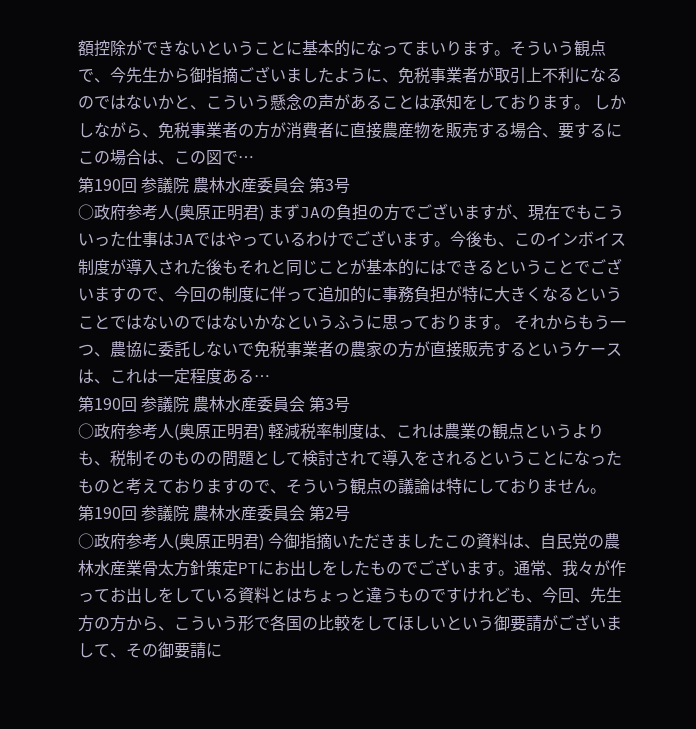額控除ができないということに基本的になってまいります。そういう観点で、今先生から御指摘ございましたように、免税事業者が取引上不利になるのではないかと、こういう懸念の声があることは承知をしております。 しかしながら、免税事業者の方が消費者に直接農産物を販売する場合、要するにこの場合は、この図で…
第190回 参議院 農林水産委員会 第3号
○政府参考人(奥原正明君) まずJAの負担の方でございますが、現在でもこういった仕事はJAではやっているわけでございます。今後も、このインボイス制度が導入された後もそれと同じことが基本的にはできるということでございますので、今回の制度に伴って追加的に事務負担が特に大きくなるということではないのではないかなというふうに思っております。 それからもう一つ、農協に委託しないで免税事業者の農家の方が直接販売するというケースは、これは一定程度ある…
第190回 参議院 農林水産委員会 第3号
○政府参考人(奥原正明君) 軽減税率制度は、これは農業の観点というよりも、税制そのものの問題として検討されて導入をされるということになったものと考えておりますので、そういう観点の議論は特にしておりません。
第190回 参議院 農林水産委員会 第2号
○政府参考人(奥原正明君) 今御指摘いただきましたこの資料は、自民党の農林水産業骨太方針策定PTにお出しをしたものでございます。通常、我々が作ってお出しをしている資料とはちょっと違うものですけれども、今回、先生方の方から、こういう形で各国の比較をしてほしいという御要請がございまして、その御要請に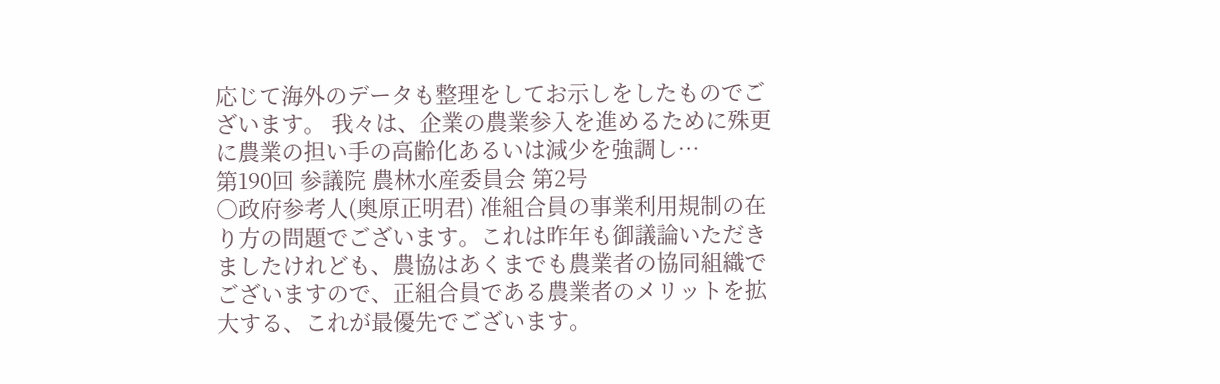応じて海外のデータも整理をしてお示しをしたものでございます。 我々は、企業の農業参入を進めるために殊更に農業の担い手の高齢化あるいは減少を強調し…
第190回 参議院 農林水産委員会 第2号
○政府参考人(奥原正明君) 准組合員の事業利用規制の在り方の問題でございます。これは昨年も御議論いただきましたけれども、農協はあくまでも農業者の協同組織でございますので、正組合員である農業者のメリットを拡大する、これが最優先でございます。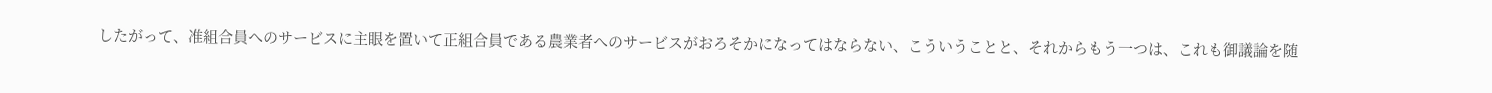したがって、准組合員へのサービスに主眼を置いて正組合員である農業者へのサービスがおろそかになってはならない、こういうことと、それからもう一つは、これも御議論を随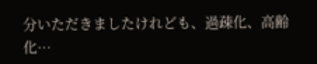分いただきましたけれども、過疎化、高齢化…